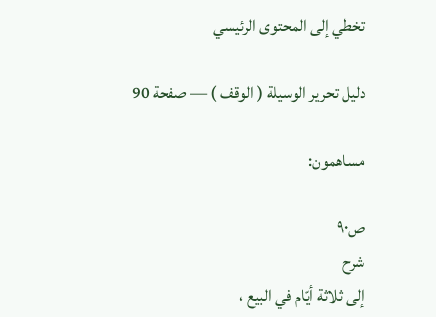تخطي إلى المحتوى الرئيسي

دليل تحرير الوسيلة ( الوقف ) — صفحة 90

مساهمون:

ص٩٠
شرح
إلى ثلاثة أيّام في البيع ،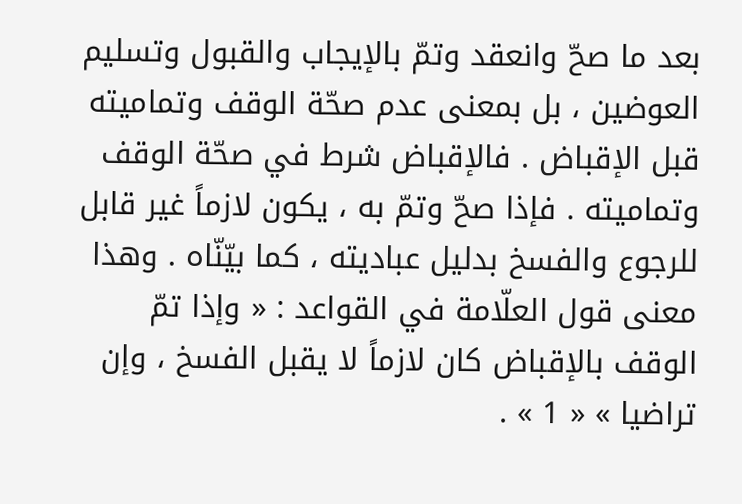بعد ما صحّ وانعقد وتمّ بالإيجاب والقبول وتسليم العوضين ، بل بمعنى عدم صحّة الوقف وتماميته قبل الإقباض . فالإقباض شرط في صحّة الوقف وتماميته . فإذا صحّ وتمّ به ، يكون لازماً غير قابل للرجوع والفسخ بدليل عباديته ، كما بيّنّاه . وهذا معنى قول العلّامة في القواعد : « وإذا تمّ الوقف بالإقباض كان لازماً لا يقبل الفسخ ، وإن تراضيا » « 1 » .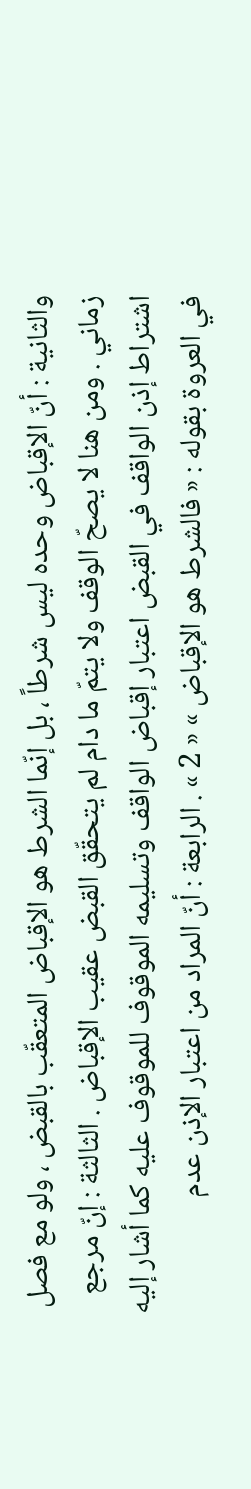والثانية : أنّ الإقباض وحده ليس شرطاً ، بل إنّما الشرط هو الإقباض المتعقّب بالقبض ، ولو مع فصل زماني . ومن هنا لا يصحّ الوقف ولا يتمّ ما دام لم يتحقّق القبض عقيب الإقباض . الثالثة : إنّ مرجع اشتراط إذن الواقف في القبض اعتبار إقباض الواقف وتسليمه الموقوف للموقوف عليه كما أشار إليه في العروة بقوله : « فالشرط هو الإقباض » « 2 » . الرابعة : أنّ المراد من اعتبار الإذن عدم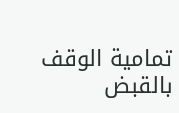تمامية الوقف بالقبض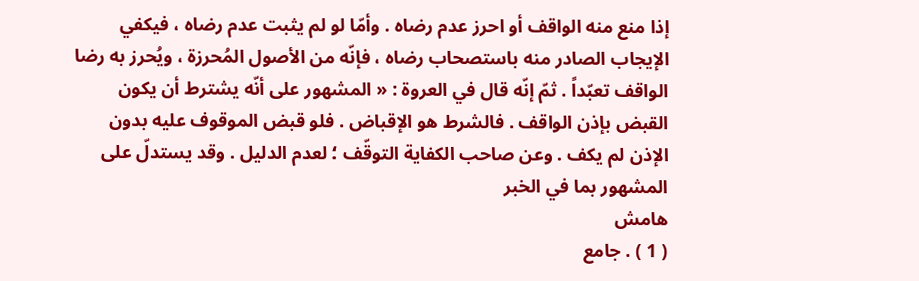إذا منع منه الواقف أو احرز عدم رضاه . وأمّا لو لم يثبت عدم رضاه ، فيكفي الإيجاب الصادر منه باستصحاب رضاه ، فإنّه من الأصول المُحرزة ، ويُحرز به رضا الواقف تعبّداً . ثمّ إنّه قال في العروة : « المشهور على أنّه يشترط أن يكون القبض بإذن الواقف . فالشرط هو الإقباض . فلو قبض الموقوف عليه بدون الإذن لم يكف . وعن صاحب الكفاية التوقّف ؛ لعدم الدليل . وقد يستدلّ على المشهور بما في الخبر
هامش
( 1 ) . جامع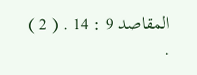المقاصد 9 : 14 . ( 2 ) .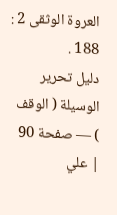العروة الوثقى 2 : 188 .
دليل تحرير الوسيلة ( الوقف ) — صفحة 90 | علي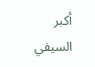أكبر السيفي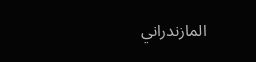المازندراني